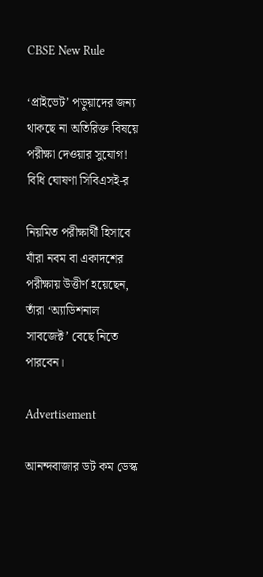CBSE New Rule

‘প্রাইভেট’ পড়ুয়াদের জন্য থাকছে না অতিরিক্ত বিষয়ে পরীক্ষা দেওয়ার সুযোগ! বিধি ঘোষণা সিবিএসই-র

নিয়মিত পরীক্ষার্থী হিসাবে যাঁরা নবম বা একাদশের পরীক্ষায় উত্তীর্ণ হয়েছেন, তাঁরা ‘অ্যাডিশনাল সাবজেক্ট’ বেছে নিতে পারবেন।

Advertisement

আনন্দবাজার ডট কম ডেস্ক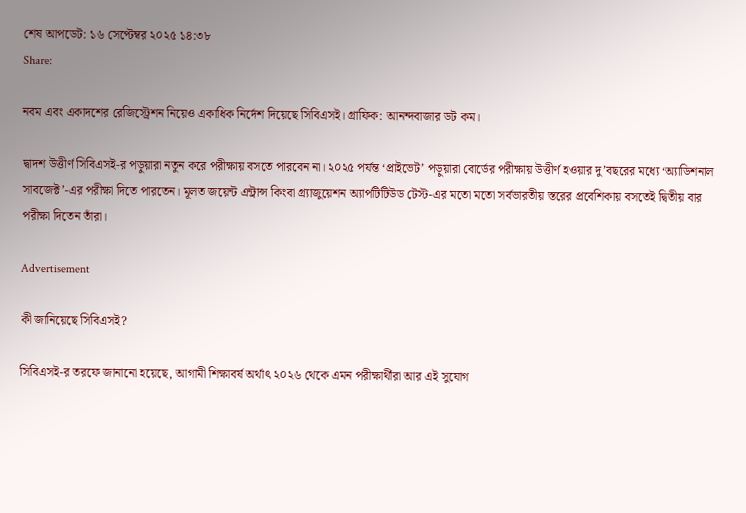শেষ আপডেট: ১৬ সেপ্টেম্বর ২০২৫ ১৪:৩৮
Share:

নবম এবং একাদশের রেজিস্ট্রেশন নিয়েও একাধিক নির্দেশ দিয়েছে সিবিএসই। গ্রাফিক: আনন্দবাজার ডট কম।

দ্বাদশ উত্তীর্ণ সিবিএসই-র পড়ুয়ারা নতুন করে পরীক্ষায় বসতে পারবেন না। ২০২৫ পর্যন্ত ‘প্রাইভেট’ পড়ুয়ারা বোর্ডের পরীক্ষায় উত্তীর্ণ হওয়ার দু’বছরের মধ্যে ‘অ্যাডিশনাল সাবজেক্ট’-এর পরীক্ষা দিতে পারতেন। মূলত জয়েন্ট এন্ট্রান্স কিংবা গ্র্যাজুয়েশন অ্যাপটিটিউড টেস্ট-এর মতো মতো সর্বভারতীয় স্তরের প্রবেশিকায় বসতেই দ্বিতীয় বার পরীক্ষা দিতেন তাঁরা।

Advertisement

কী জানিয়েছে সিবিএসই?

সিবিএসই-র তরফে জানানো হয়েছে, আগামী শিক্ষাবর্ষ অর্থাৎ ২০২৬ থেকে এমন পরীক্ষার্থীরা আর এই সুযোগ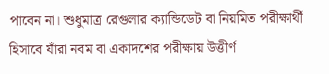পাবেন না। শুধুমাত্র রেগুলার ক্যান্ডিডেট বা নিয়মিত পরীক্ষার্থী হিসাবে যাঁরা নবম বা একাদশের পরীক্ষায় উত্তীর্ণ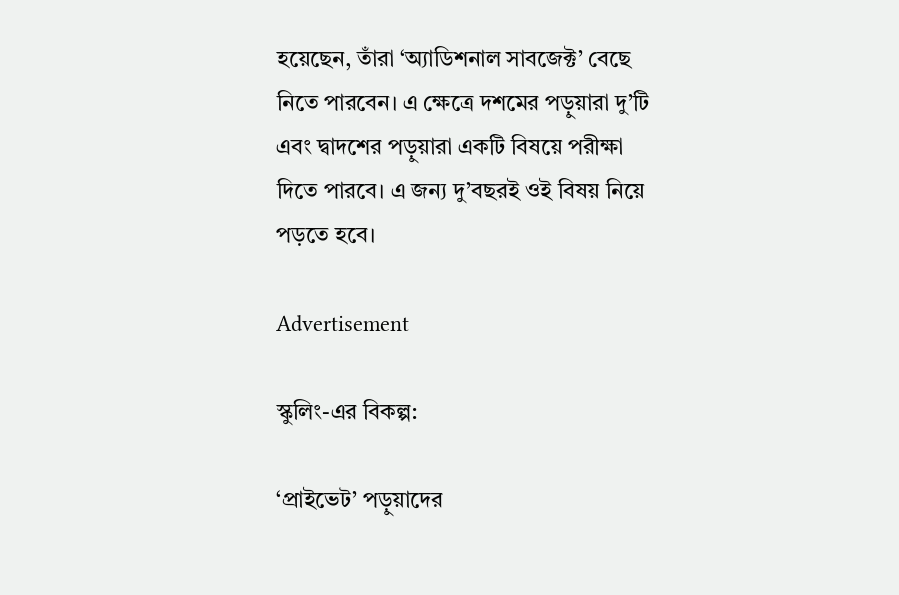হয়েছেন, তাঁরা ‘অ্যাডিশনাল সাবজেক্ট’ বেছে নিতে পারবেন। এ ক্ষেত্রে দশমের পড়ুয়ারা দু’টি এবং দ্বাদশের পড়ুয়ারা একটি বিষয়ে পরীক্ষা দিতে পারবে। এ জন্য দু’বছরই ওই বিষয় নিয়ে পড়তে হবে।

Advertisement

স্কুলিং-এর বিকল্প:

‘প্রাইভেট’ পড়ুয়াদের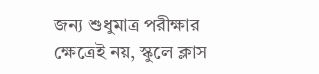জন্য শুধুমাত্র পরীক্ষার ক্ষেত্রেই নয়, স্কুলে ক্লাস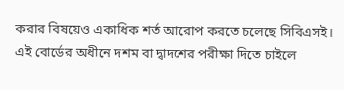করার বিষয়েও একাধিক শর্ত আরোপ করতে চলেছে সিবিএসই। এই বোর্ডের অধীনে দশম বা দ্বাদশের পরীক্ষা দিতে চাইলে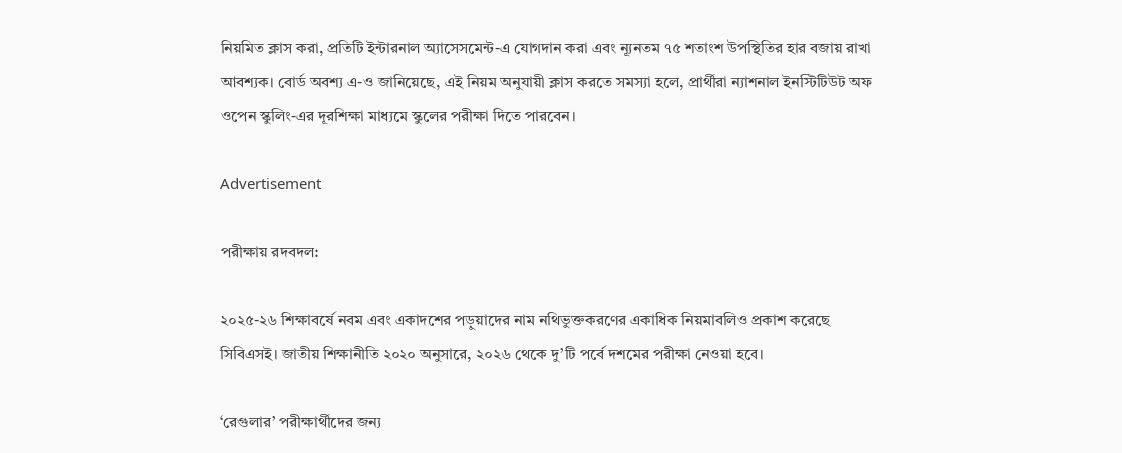নিয়মিত ক্লাস করা, প্রতিটি ইন্টারনাল অ্যাসেসমেন্ট-এ যোগদান করা এবং ন্যূনতম ৭৫ শতাংশ উপস্থিতির হার বজায় রাখা আবশ্যক। বোর্ড অবশ্য এ-ও জানিয়েছে, এই নিয়ম অনুযায়ী ক্লাস করতে সমস্যা হলে, প্রার্থীরা ন্যাশনাল ইনস্টিটিউট অফ ওপেন স্কুলিং-এর দূরশিক্ষা মাধ্যমে স্কুলের পরীক্ষা দিতে পারবেন।

Advertisement

পরীক্ষায় রদবদল:

২০২৫-২৬ শিক্ষাবর্ষে নবম এবং একাদশের পড়ুয়াদের নাম নথিভুক্তকরণের একাধিক নিয়মাবলিও প্রকাশ করেছে সিবিএসই। জাতীয় শিক্ষানীতি ২০২০ অনুসারে, ২০২৬ থেকে দু’টি পর্বে দশমের পরীক্ষা নেওয়া হবে।

‘রেগুলার’ পরীক্ষার্থীদের জন্য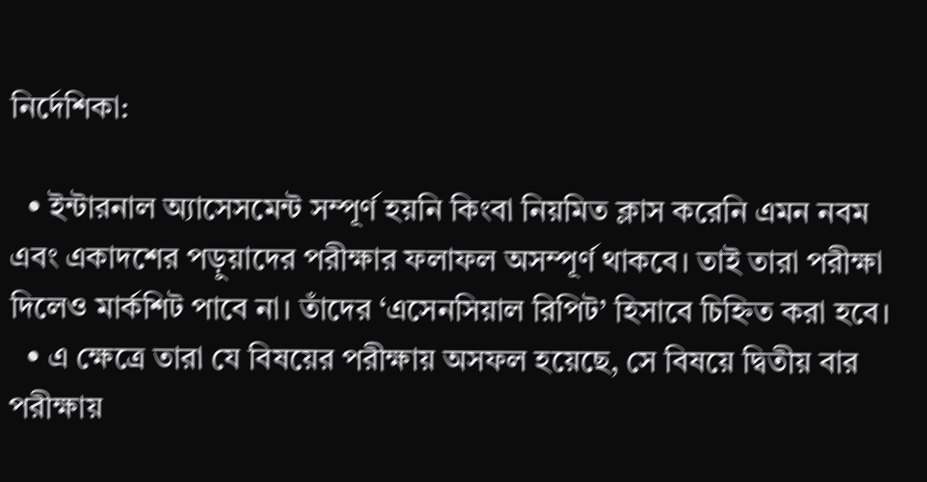নির্দেশিকা:

  • ইন্টারনাল অ্যাসেসমেন্ট সম্পূর্ণ হয়নি কিংবা নিয়মিত ক্লাস করেনি এমন নবম এবং একাদশের পড়ুয়াদের পরীক্ষার ফলাফল অসম্পূর্ণ থাকবে। তাই তারা পরীক্ষা দিলেও মার্কশিট পাবে না। তাঁদের ‘এসেনসিয়াল রিপিট’ হিসাবে চিহ্নিত করা হবে।
  • এ ক্ষেত্রে তারা যে বিষয়ের পরীক্ষায় অসফল হয়েছে, সে বিষয়ে দ্বিতীয় বার পরীক্ষায়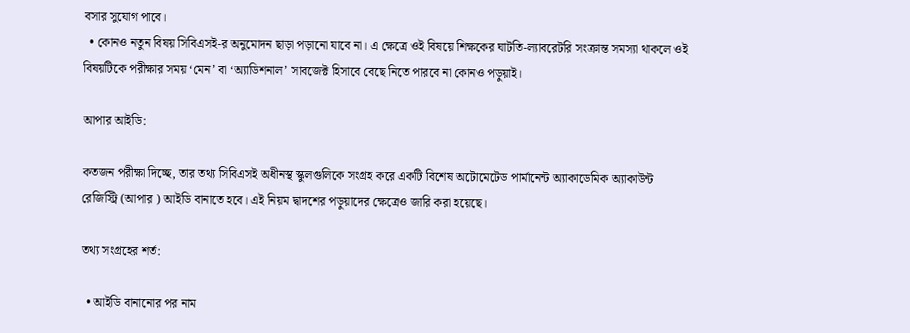বসার সুযোগ পাবে।
  • কোনও নতুন বিষয় সিবিএসই-র অনুমোদন ছাড়া পড়ানো যাবে না। এ ক্ষেত্রে ওই বিষয়ে শিক্ষকের ঘাটতি-ল্যাবরেটরি সংক্রান্ত সমস্যা থাকলে ওই বিষয়টিকে পরীক্ষার সময় ‘মেন’ বা ‘অ্যাডিশনাল’ সাবজেক্ট হিসাবে বেছে নিতে পারবে না কোনও পড়ুয়াই।

আপার আইডি:

কতজন পরীক্ষা দিচ্ছে, তার তথ্য সিবিএসই অধীনস্থ স্কুলগুলিকে সংগ্রহ করে একটি বিশেষ অটোমেটেড পার্মানেন্ট অ্যাকাডেমিক অ্যাকাউন্ট রেজিস্ট্রি (আপার ) আইডি বানাতে হবে। এই নিয়ম দ্বাদশের পড়ুয়াদের ক্ষেত্রেও জারি করা হয়েছে।

তথ্য সংগ্রহের শর্ত:

  • আইডি বানানোর পর নাম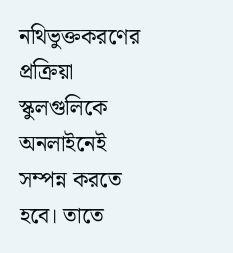নথিভুক্তকরণের প্রক্রিয়া স্কুলগুলিকে অনলাইনেই সম্পন্ন করতে হবে। তাতে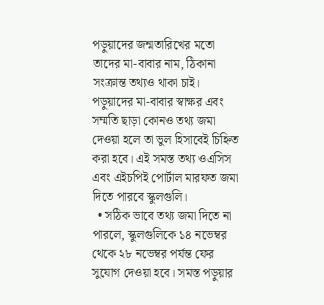পড়ুয়াদের জন্মতারিখের মতো তাদের মা-বাবার নাম, ঠিকানা সংক্রান্ত তথ্যও থাকা চাই। পড়ুয়াদের মা-বাবার স্বাক্ষর এবং সম্মতি ছাড়া কোনও তথ্য জমা দেওয়া হলে তা ভুল হিসাবেই চিহ্নিত করা হবে। এই সমস্ত তথ্য ওএসিস এবং এইচপিই পোর্টাল মারফত জমা দিতে পারবে স্কুলগুলি।
  • সঠিক ভাবে তথ্য জমা দিতে না পারলে, স্কুলগুলিকে ১৪ নভেম্বর থেকে ২৮ নভেম্বর পর্যন্ত ফের সুযোগ দেওয়া হবে। সমস্ত পড়ুয়ার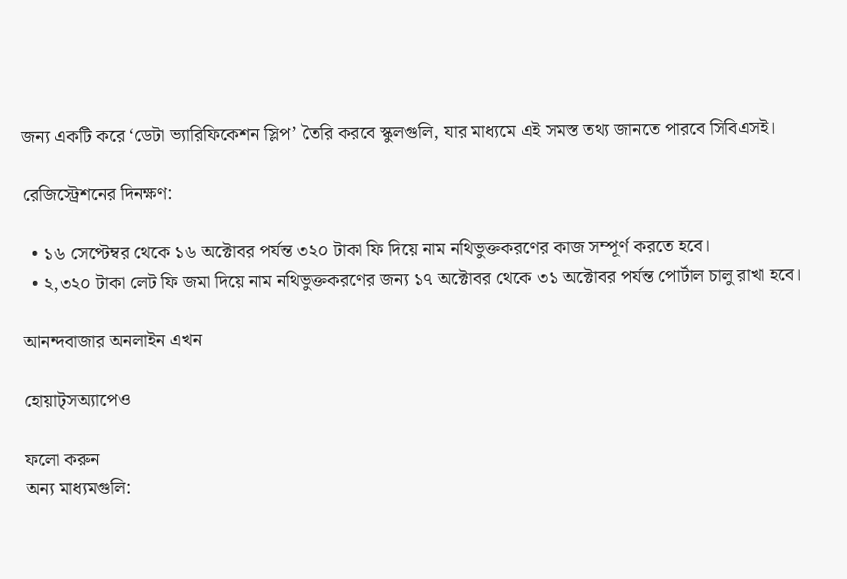জন্য একটি করে ‘ডেটা ভ্যারিফিকেশন স্লিপ’ তৈরি করবে স্কুলগুলি, যার মাধ্যমে এই সমস্ত তথ্য জানতে পারবে সিবিএসই।

রেজিস্ট্রেশনের দিনক্ষণ:

  • ১৬ সেপ্টেম্বর থেকে ১৬ অক্টোবর পর্যন্ত ৩২০ টাকা ফি দিয়ে নাম নথিভুক্তকরণের কাজ সম্পূর্ণ করতে হবে।
  • ২,৩২০ টাকা লেট ফি জমা দিয়ে নাম নথিভুক্তকরণের জন্য ১৭ অক্টোবর থেকে ৩১ অক্টোবর পর্যন্ত পোর্টাল চালু রাখা হবে।

আনন্দবাজার অনলাইন এখন

হোয়াট্‌সঅ্যাপেও

ফলো করুন
অন্য মাধ্যমগুলি: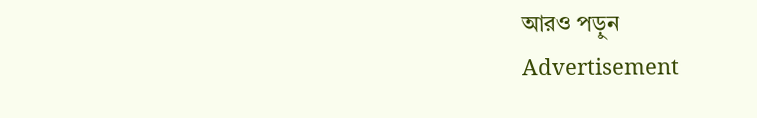আরও পড়ুন
Advertisement